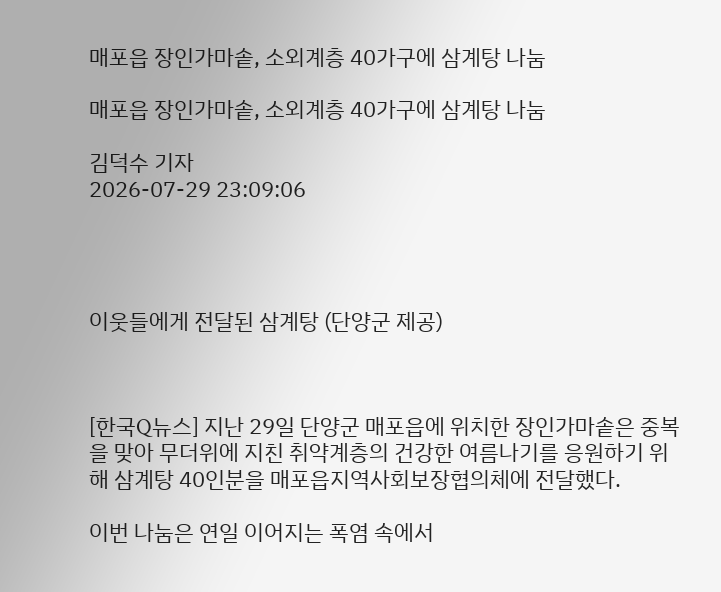매포읍 장인가마솥, 소외계층 40가구에 삼계탕 나눔

매포읍 장인가마솥, 소외계층 40가구에 삼계탕 나눔

김덕수 기자
2026-07-29 23:09:06




이웃들에게 전달된 삼계탕 (단양군 제공)



[한국Q뉴스] 지난 29일 단양군 매포읍에 위치한 장인가마솥은 중복을 맞아 무더위에 지친 취약계층의 건강한 여름나기를 응원하기 위해 삼계탕 40인분을 매포읍지역사회보장협의체에 전달했다.

이번 나눔은 연일 이어지는 폭염 속에서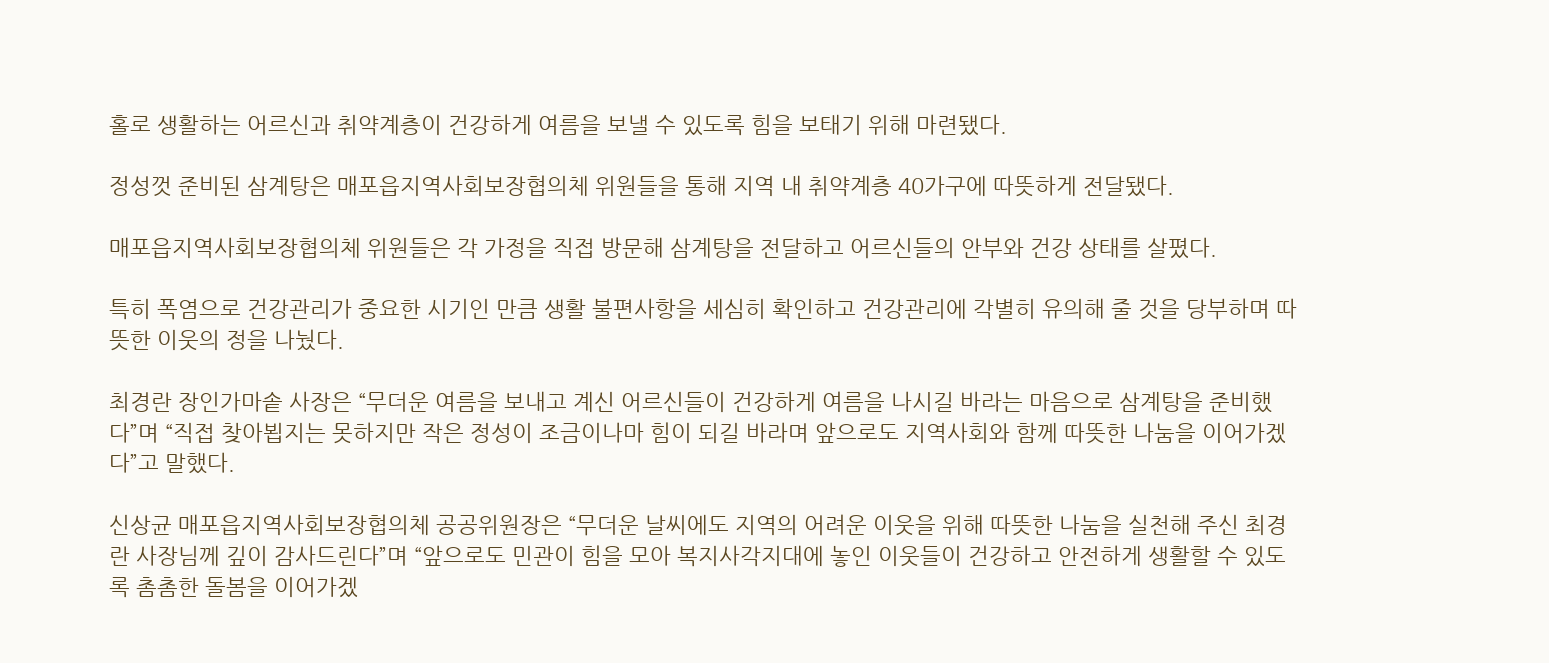홀로 생활하는 어르신과 취약계층이 건강하게 여름을 보낼 수 있도록 힘을 보태기 위해 마련됐다.

정성껏 준비된 삼계탕은 매포읍지역사회보장협의체 위원들을 통해 지역 내 취약계층 40가구에 따뜻하게 전달됐다.

매포읍지역사회보장협의체 위원들은 각 가정을 직접 방문해 삼계탕을 전달하고 어르신들의 안부와 건강 상태를 살폈다.

특히 폭염으로 건강관리가 중요한 시기인 만큼 생활 불편사항을 세심히 확인하고 건강관리에 각별히 유의해 줄 것을 당부하며 따뜻한 이웃의 정을 나눴다.

최경란 장인가마솥 사장은 “무더운 여름을 보내고 계신 어르신들이 건강하게 여름을 나시길 바라는 마음으로 삼계탕을 준비했다”며 “직접 찾아뵙지는 못하지만 작은 정성이 조금이나마 힘이 되길 바라며 앞으로도 지역사회와 함께 따뜻한 나눔을 이어가겠다”고 말했다.

신상균 매포읍지역사회보장협의체 공공위원장은 “무더운 날씨에도 지역의 어려운 이웃을 위해 따뜻한 나눔을 실천해 주신 최경란 사장님께 깊이 감사드린다”며 “앞으로도 민관이 힘을 모아 복지사각지대에 놓인 이웃들이 건강하고 안전하게 생활할 수 있도록 촘촘한 돌봄을 이어가겠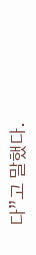다”고 말했다.